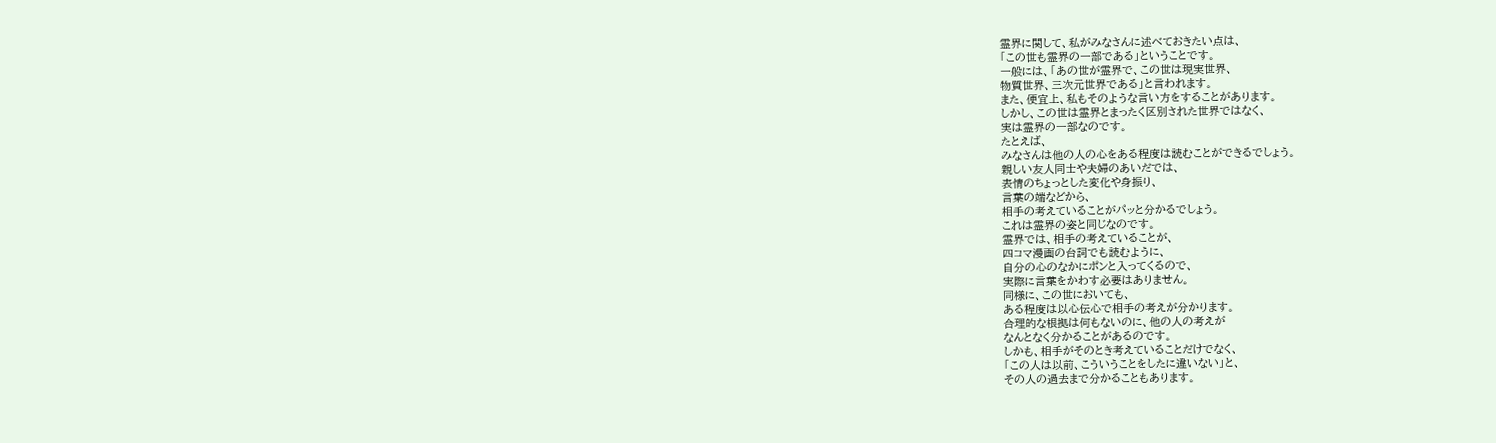霊界に関して、私がみなさんに述べておきたい点は、
「この世も霊界の一部である」ということです。
一般には、「あの世が霊界で、この世は現実世界、
物質世界、三次元世界である」と言われます。
また、便宜上、私もそのような言い方をすることがあります。
しかし、この世は霊界とまったく区別された世界ではなく、
実は霊界の一部なのです。
たとえば、
みなさんは他の人の心をある程度は読むことができるでしょう。
親しい友人同士や夫婦のあいだでは、
表情のちょっとした変化や身振り、
言葉の端などから、
相手の考えていることがパッと分かるでしょう。
これは霊界の姿と同じなのです。
霊界では、相手の考えていることが、
四コマ漫画の台詞でも読むように、
自分の心のなかにポンと入ってくるので、
実際に言葉をかわす必要はありません。
同様に、この世においても、
ある程度は以心伝心で相手の考えが分かります。
合理的な根拠は何もないのに、他の人の考えが
なんとなく分かることがあるのです。
しかも、相手がそのとき考えていることだけでなく、
「この人は以前、こういうことをしたに違いない」と、
その人の過去まで分かることもあります。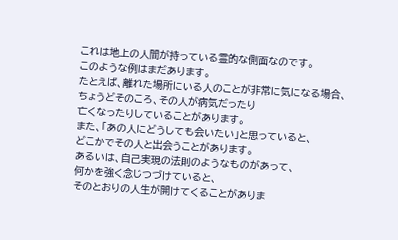これは地上の人間が持っている霊的な側面なのです。
このような例はまだあります。
たとえば、離れた場所にいる人のことが非常に気になる場合、
ちょうどそのころ、その人が病気だったり
亡くなったりしていることがあります。
また、「あの人にどうしても会いたい」と思っていると、
どこかでその人と出会うことがあります。
あるいは、自己実現の法則のようなものがあって、
何かを強く念じつづけていると、
そのとおりの人生が開けてくることがありま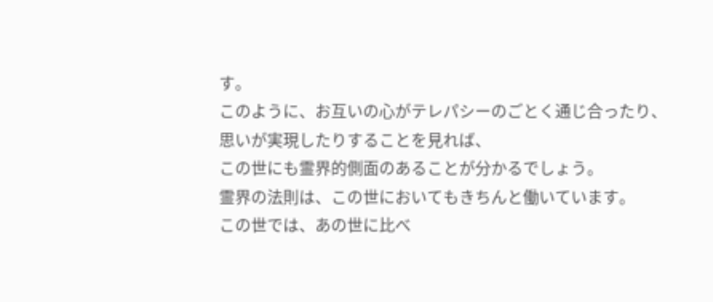す。
このように、お互いの心がテレパシーのごとく通じ合ったり、
思いが実現したりすることを見れば、
この世にも霊界的側面のあることが分かるでしょう。
霊界の法則は、この世においてもきちんと働いています。
この世では、あの世に比べ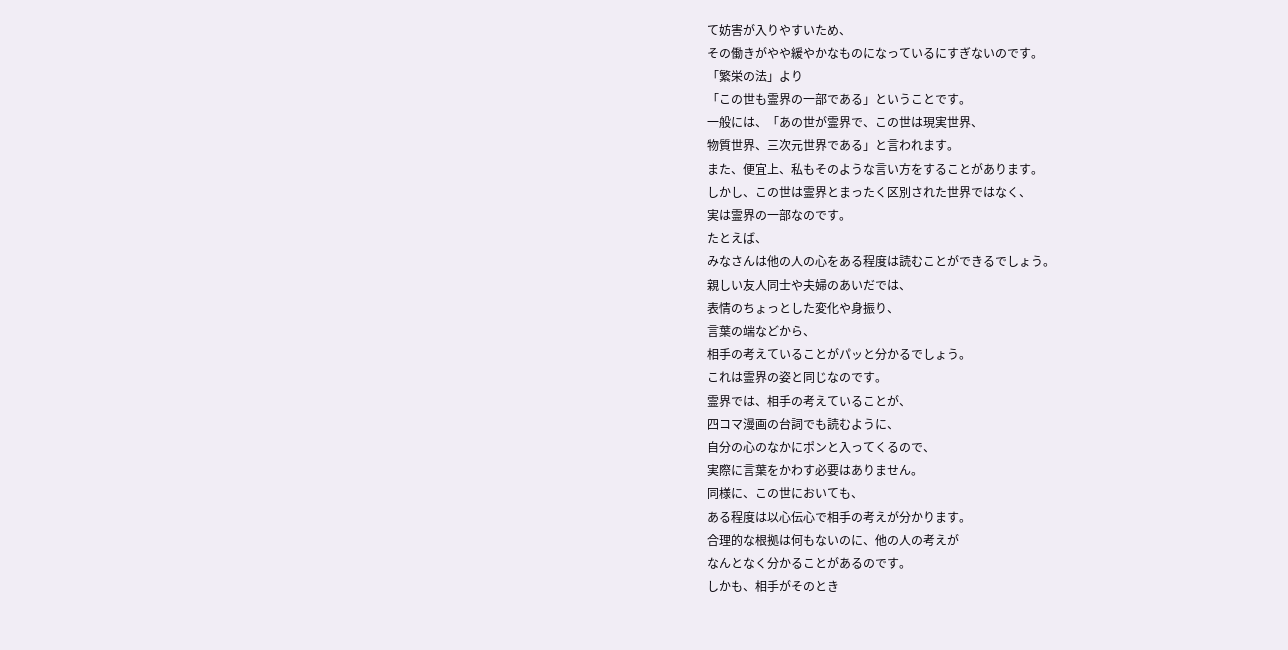て妨害が入りやすいため、
その働きがやや緩やかなものになっているにすぎないのです。
「繁栄の法」より
「この世も霊界の一部である」ということです。
一般には、「あの世が霊界で、この世は現実世界、
物質世界、三次元世界である」と言われます。
また、便宜上、私もそのような言い方をすることがあります。
しかし、この世は霊界とまったく区別された世界ではなく、
実は霊界の一部なのです。
たとえば、
みなさんは他の人の心をある程度は読むことができるでしょう。
親しい友人同士や夫婦のあいだでは、
表情のちょっとした変化や身振り、
言葉の端などから、
相手の考えていることがパッと分かるでしょう。
これは霊界の姿と同じなのです。
霊界では、相手の考えていることが、
四コマ漫画の台詞でも読むように、
自分の心のなかにポンと入ってくるので、
実際に言葉をかわす必要はありません。
同様に、この世においても、
ある程度は以心伝心で相手の考えが分かります。
合理的な根拠は何もないのに、他の人の考えが
なんとなく分かることがあるのです。
しかも、相手がそのとき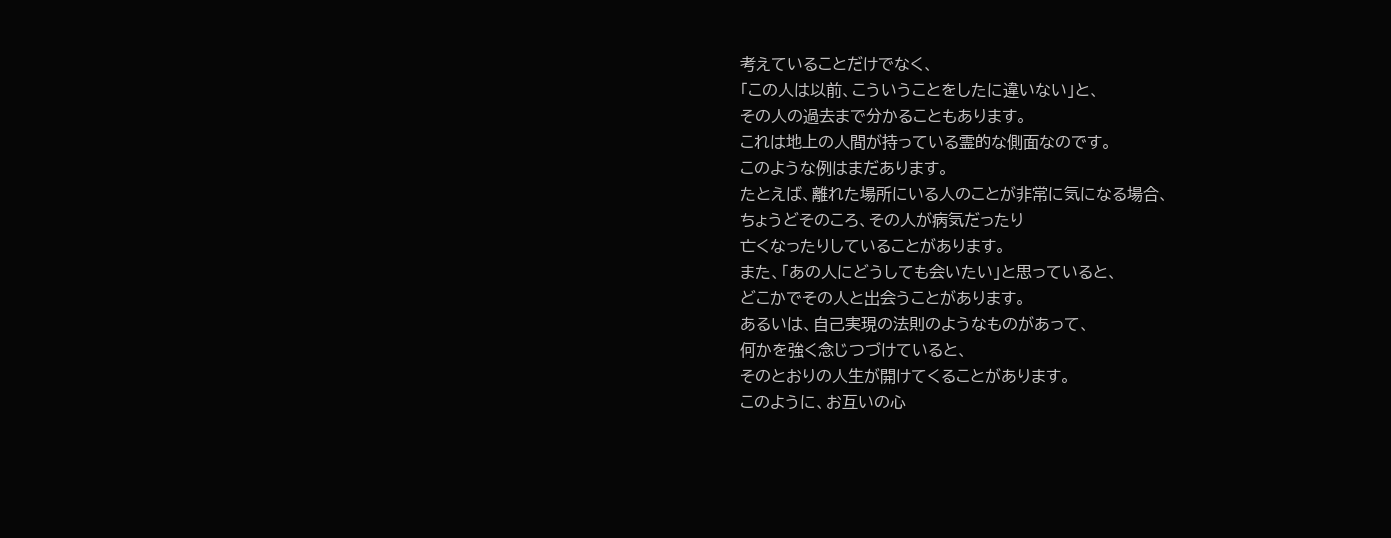考えていることだけでなく、
「この人は以前、こういうことをしたに違いない」と、
その人の過去まで分かることもあります。
これは地上の人間が持っている霊的な側面なのです。
このような例はまだあります。
たとえば、離れた場所にいる人のことが非常に気になる場合、
ちょうどそのころ、その人が病気だったり
亡くなったりしていることがあります。
また、「あの人にどうしても会いたい」と思っていると、
どこかでその人と出会うことがあります。
あるいは、自己実現の法則のようなものがあって、
何かを強く念じつづけていると、
そのとおりの人生が開けてくることがあります。
このように、お互いの心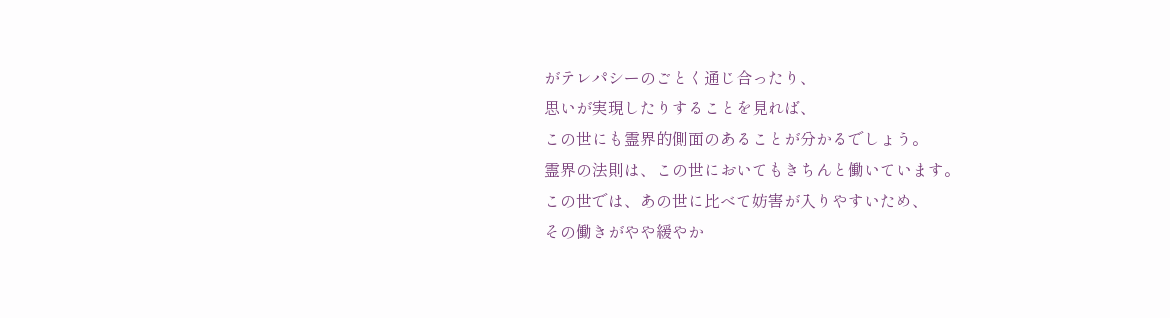がテレパシーのごとく通じ合ったり、
思いが実現したりすることを見れば、
この世にも霊界的側面のあることが分かるでしょう。
霊界の法則は、この世においてもきちんと働いています。
この世では、あの世に比べて妨害が入りやすいため、
その働きがやや緩やか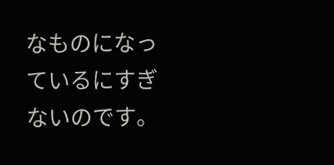なものになっているにすぎないのです。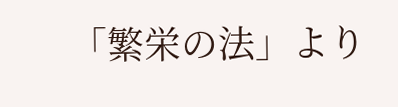「繁栄の法」より